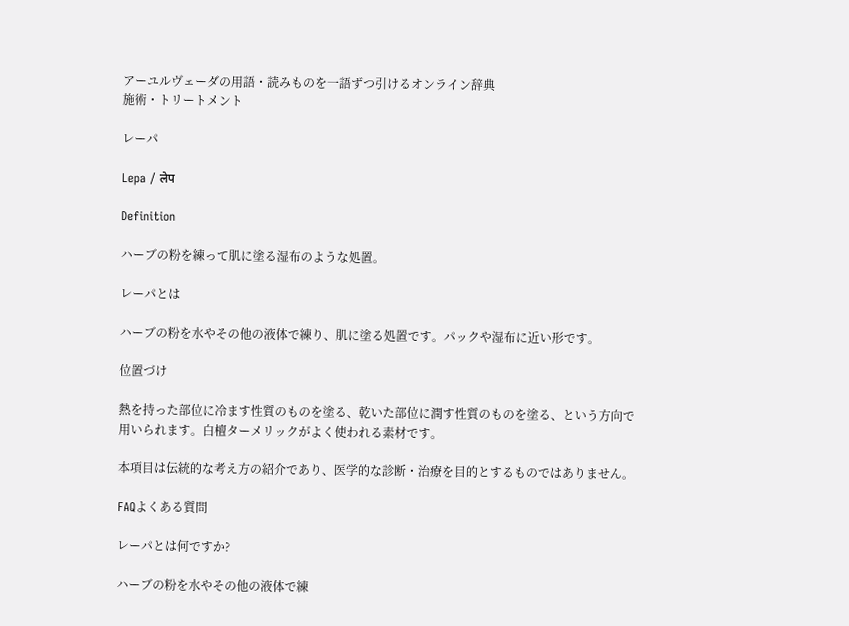アーユルヴェーダの用語・読みものを一語ずつ引けるオンライン辞典
施術・トリートメント

レーパ

Lepa / लेप

Definition

ハーブの粉を練って肌に塗る湿布のような処置。

レーパとは

ハーブの粉を水やその他の液体で練り、肌に塗る処置です。パックや湿布に近い形です。

位置づけ

熱を持った部位に冷ます性質のものを塗る、乾いた部位に潤す性質のものを塗る、という方向で用いられます。白檀ターメリックがよく使われる素材です。

本項目は伝統的な考え方の紹介であり、医学的な診断・治療を目的とするものではありません。

FAQよくある質問

レーパとは何ですか?

ハーブの粉を水やその他の液体で練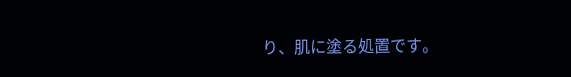り、肌に塗る処置です。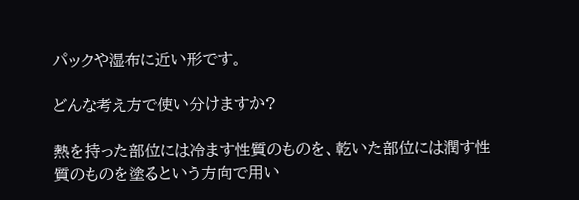パックや湿布に近い形です。

どんな考え方で使い分けますか?

熱を持った部位には冷ます性質のものを、乾いた部位には潤す性質のものを塗るという方向で用い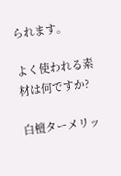られます。

よく使われる素材は何ですか?

白檀ターメリッ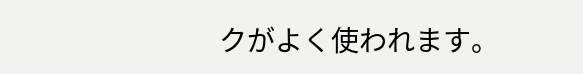クがよく使われます。